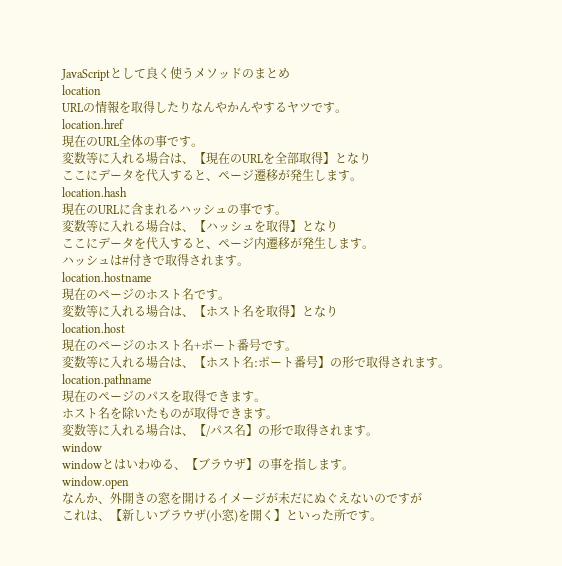JavaScriptとして良く使うメソッドのまとめ
location
URLの情報を取得したりなんやかんやするヤツです。
location.href
現在のURL全体の事です。
変数等に入れる場合は、【現在のURLを全部取得】となり
ここにデータを代入すると、ページ遷移が発生します。
location.hash
現在のURLに含まれるハッシュの事です。
変数等に入れる場合は、【ハッシュを取得】となり
ここにデータを代入すると、ページ内遷移が発生します。
ハッシュは#付きで取得されます。
location.hostname
現在のページのホスト名です。
変数等に入れる場合は、【ホスト名を取得】となり
location.host
現在のページのホスト名+ポート番号です。
変数等に入れる場合は、【ホスト名:ポート番号】の形で取得されます。
location.pathname
現在のページのパスを取得できます。
ホスト名を除いたものが取得できます。
変数等に入れる場合は、【/パス名】の形で取得されます。
window
windowとはいわゆる、【ブラウザ】の事を指します。
window.open
なんか、外開きの窓を開けるイメージが未だにぬぐえないのですが
これは、【新しいブラウザ(小窓)を開く】といった所です。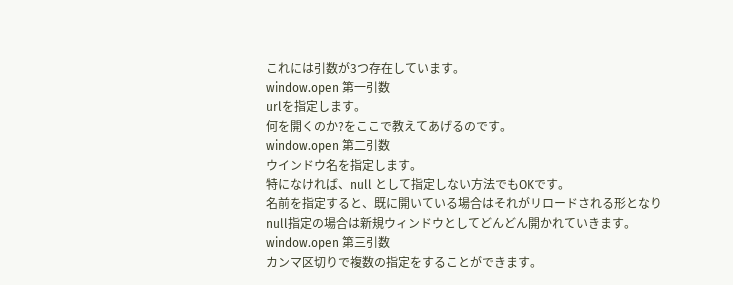これには引数が3つ存在しています。
window.open 第一引数
urlを指定します。
何を開くのか?をここで教えてあげるのです。
window.open 第二引数
ウインドウ名を指定します。
特になければ、null として指定しない方法でもOKです。
名前を指定すると、既に開いている場合はそれがリロードされる形となり
null指定の場合は新規ウィンドウとしてどんどん開かれていきます。
window.open 第三引数
カンマ区切りで複数の指定をすることができます。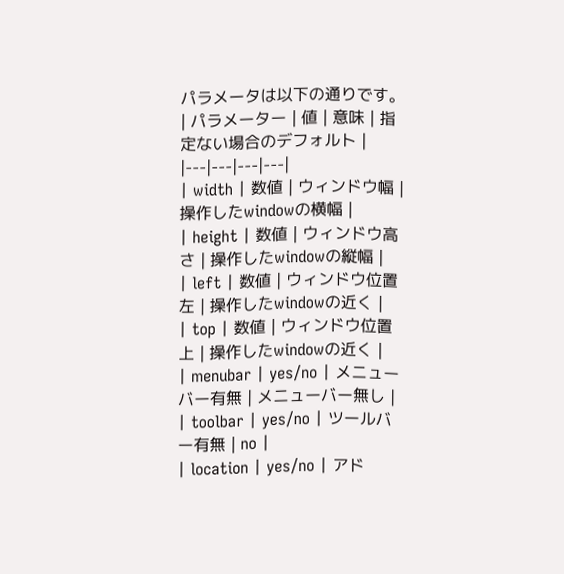パラメータは以下の通りです。
| パラメーター | 値 | 意味 | 指定ない場合のデフォルト |
|---|---|---|---|
| width | 数値 | ウィンドウ幅 | 操作したwindowの横幅 |
| height | 数値 | ウィンドウ高さ | 操作したwindowの縦幅 |
| left | 数値 | ウィンドウ位置左 | 操作したwindowの近く |
| top | 数値 | ウィンドウ位置上 | 操作したwindowの近く |
| menubar | yes/no | メニューバー有無 | メニューバー無し |
| toolbar | yes/no | ツールバー有無 | no |
| location | yes/no | アド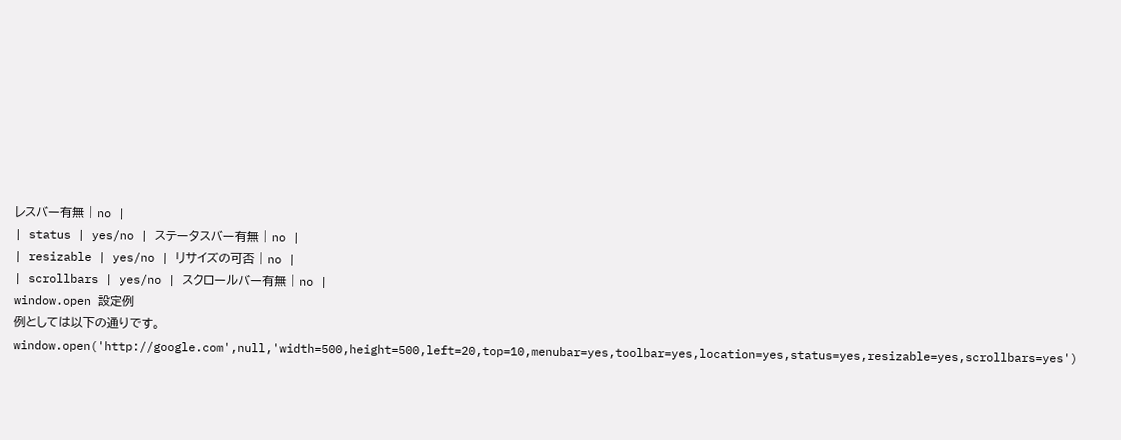レスバー有無 | no |
| status | yes/no | ステータスバー有無 | no |
| resizable | yes/no | リサイズの可否 | no |
| scrollbars | yes/no | スクロールバー有無 | no |
window.open 設定例
例としては以下の通りです。
window.open('http://google.com',null,'width=500,height=500,left=20,top=10,menubar=yes,toolbar=yes,location=yes,status=yes,resizable=yes,scrollbars=yes')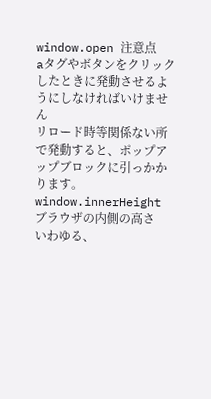window.open 注意点
aタグやボタンをクリックしたときに発動させるようにしなければいけません
リロード時等関係ない所で発動すると、ポップアップブロックに引っかかります。
window.innerHeight
ブラウザの内側の高さ
いわゆる、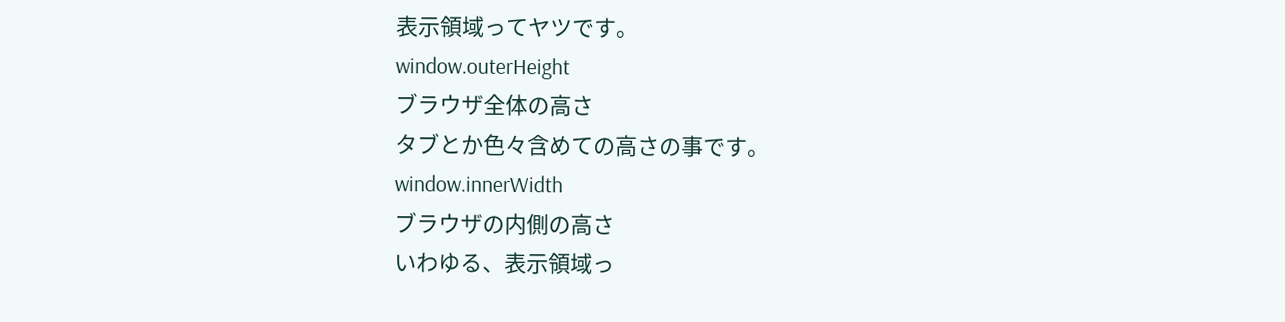表示領域ってヤツです。
window.outerHeight
ブラウザ全体の高さ
タブとか色々含めての高さの事です。
window.innerWidth
ブラウザの内側の高さ
いわゆる、表示領域っ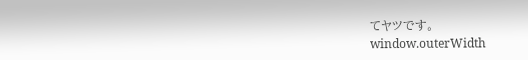てヤツです。
window.outerWidth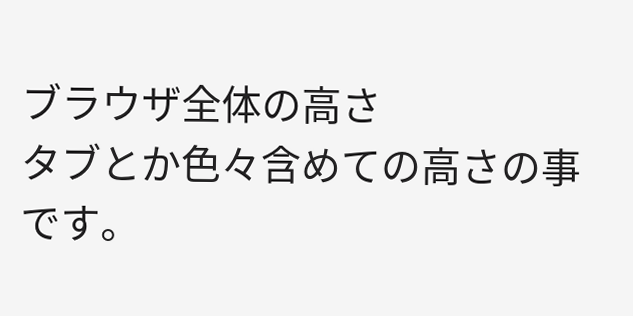ブラウザ全体の高さ
タブとか色々含めての高さの事です。